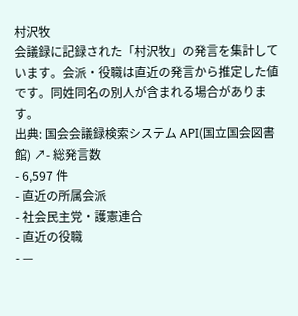村沢牧
会議録に記録された「村沢牧」の発言を集計しています。会派・役職は直近の発言から推定した値です。同姓同名の別人が含まれる場合があります。
出典: 国会会議録検索システム API(国立国会図書館) ↗- 総発言数
- 6,597 件
- 直近の所属会派
- 社会民主党・護憲連合
- 直近の役職
- —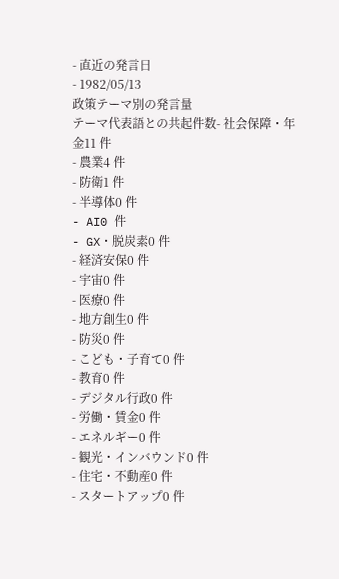- 直近の発言日
- 1982/05/13
政策テーマ別の発言量
テーマ代表語との共起件数- 社会保障・年金11 件
- 農業4 件
- 防衛1 件
- 半導体0 件
- AI0 件
- GX・脱炭素0 件
- 経済安保0 件
- 宇宙0 件
- 医療0 件
- 地方創生0 件
- 防災0 件
- こども・子育て0 件
- 教育0 件
- デジタル行政0 件
- 労働・賃金0 件
- エネルギー0 件
- 観光・インバウンド0 件
- 住宅・不動産0 件
- スタートアップ0 件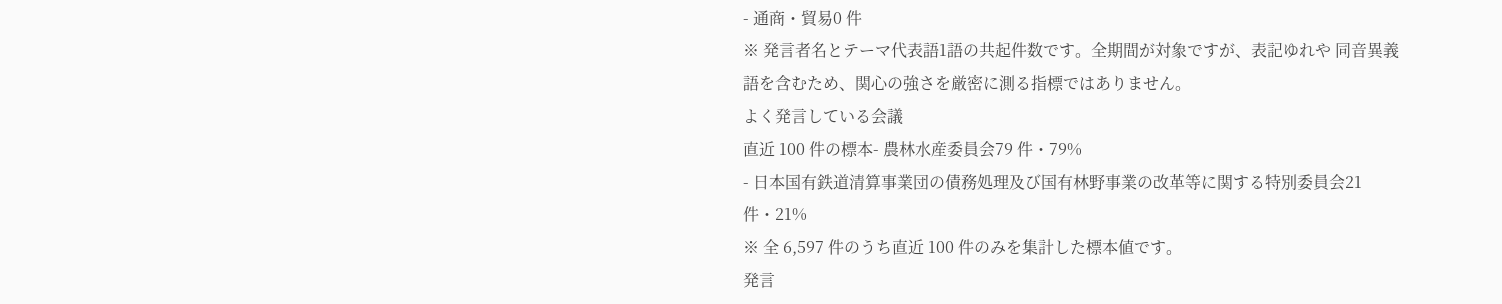- 通商・貿易0 件
※ 発言者名とテーマ代表語1語の共起件数です。全期間が対象ですが、表記ゆれや 同音異義語を含むため、関心の強さを厳密に測る指標ではありません。
よく発言している会議
直近 100 件の標本- 農林水産委員会79 件・79%
- 日本国有鉄道清算事業団の債務処理及び国有林野事業の改革等に関する特別委員会21 件・21%
※ 全 6,597 件のうち直近 100 件のみを集計した標本値です。
発言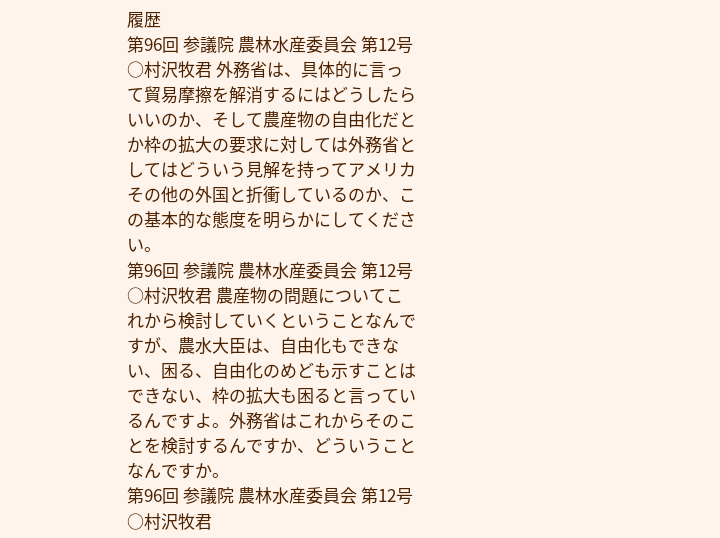履歴
第96回 参議院 農林水産委員会 第12号
○村沢牧君 外務省は、具体的に言って貿易摩擦を解消するにはどうしたらいいのか、そして農産物の自由化だとか枠の拡大の要求に対しては外務省としてはどういう見解を持ってアメリカその他の外国と折衝しているのか、この基本的な態度を明らかにしてください。
第96回 参議院 農林水産委員会 第12号
○村沢牧君 農産物の問題についてこれから検討していくということなんですが、農水大臣は、自由化もできない、困る、自由化のめども示すことはできない、枠の拡大も困ると言っているんですよ。外務省はこれからそのことを検討するんですか、どういうことなんですか。
第96回 参議院 農林水産委員会 第12号
○村沢牧君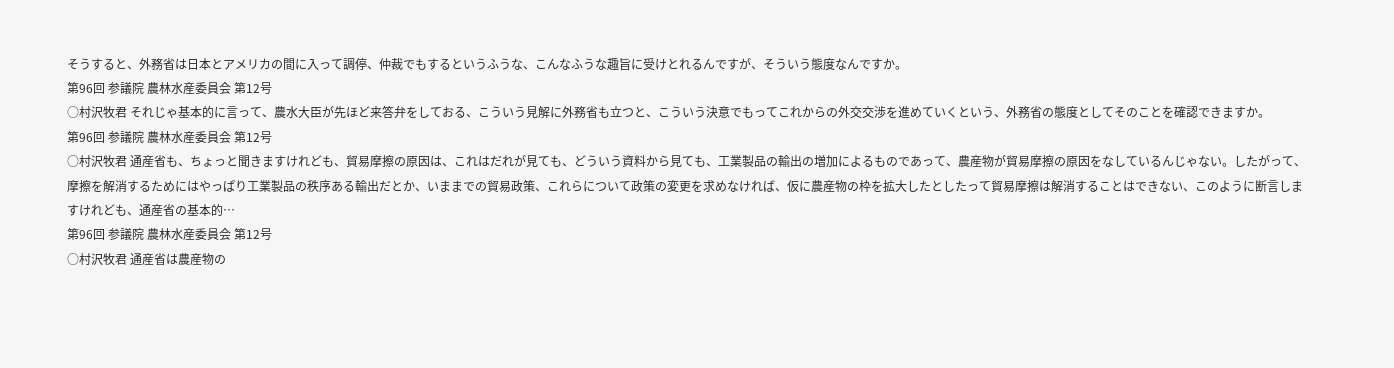そうすると、外務省は日本とアメリカの間に入って調停、仲裁でもするというふうな、こんなふうな趣旨に受けとれるんですが、そういう態度なんですか。
第96回 参議院 農林水産委員会 第12号
○村沢牧君 それじゃ基本的に言って、農水大臣が先ほど来答弁をしておる、こういう見解に外務省も立つと、こういう決意でもってこれからの外交交渉を進めていくという、外務省の態度としてそのことを確認できますか。
第96回 参議院 農林水産委員会 第12号
○村沢牧君 通産省も、ちょっと聞きますけれども、貿易摩擦の原因は、これはだれが見ても、どういう資料から見ても、工業製品の輸出の増加によるものであって、農産物が貿易摩擦の原因をなしているんじゃない。したがって、摩擦を解消するためにはやっぱり工業製品の秩序ある輸出だとか、いままでの貿易政策、これらについて政策の変更を求めなければ、仮に農産物の枠を拡大したとしたって貿易摩擦は解消することはできない、このように断言しますけれども、通産省の基本的…
第96回 参議院 農林水産委員会 第12号
○村沢牧君 通産省は農産物の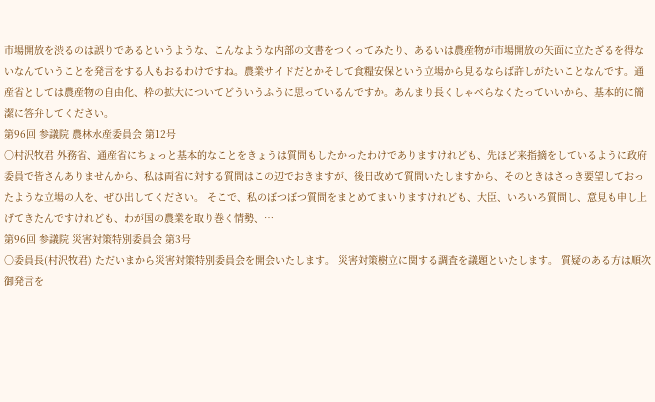市場開放を渋るのは誤りであるというような、こんなような内部の文書をつくってみたり、あるいは農産物が市場開放の矢面に立たざるを得ないなんていうことを発言をする人もおるわけですね。農業サイドだとかそして食糧安保という立場から見るならば許しがたいことなんです。通産省としては農産物の自由化、枠の拡大についてどういうふうに思っているんですか。あんまり長くしゃべらなくたっていいから、基本的に簡潔に答弁してください。
第96回 参議院 農林水産委員会 第12号
○村沢牧君 外務省、通産省にちょっと基本的なことをきょうは質問もしたかったわけでありますけれども、先ほど来指摘をしているように政府委員で皆さんありませんから、私は両省に対する質問はこの辺でおきますが、後日改めて質問いたしますから、そのときはさっき要望しておったような立場の人を、ぜひ出してください。 そこで、私のぼつぼつ質問をまとめてまいりますけれども、大臣、いろいろ質問し、意見も申し上げてきたんですけれども、わが国の農業を取り巻く情勢、…
第96回 参議院 災害対策特別委員会 第3号
○委員長(村沢牧君) ただいまから災害対策特別委員会を開会いたします。 災害対策樹立に関する調査を議題といたします。 質疑のある方は順次御発言を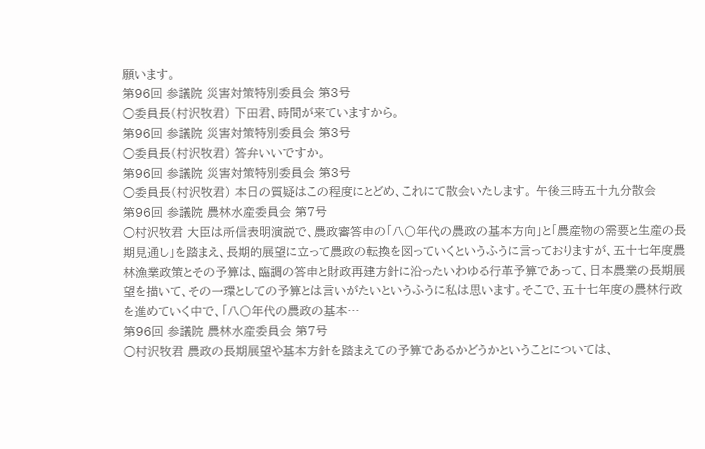願います。
第96回 参議院 災害対策特別委員会 第3号
○委員長(村沢牧君) 下田君、時間が来ていますから。
第96回 参議院 災害対策特別委員会 第3号
○委員長(村沢牧君) 答弁いいですか。
第96回 参議院 災害対策特別委員会 第3号
○委員長(村沢牧君) 本日の質疑はこの程度にとどめ、これにて散会いたします。 午後三時五十九分散会
第96回 参議院 農林水産委員会 第7号
○村沢牧君 大臣は所信表明演説で、農政審答申の「八〇年代の農政の基本方向」と「農産物の需要と生産の長期見通し」を踏まえ、長期的展望に立って農政の転換を図っていくというふうに言っておりますが、五十七年度農林漁業政策とその予算は、臨調の答申と財政再建方針に沿ったいわゆる行革予算であって、日本農業の長期展望を描いて、その一環としての予算とは言いがたいというふうに私は思います。そこで、五十七年度の農林行政を進めていく中で、「八〇年代の農政の基本…
第96回 参議院 農林水産委員会 第7号
○村沢牧君 農政の長期展望や基本方針を踏まえての予算であるかどうかということについては、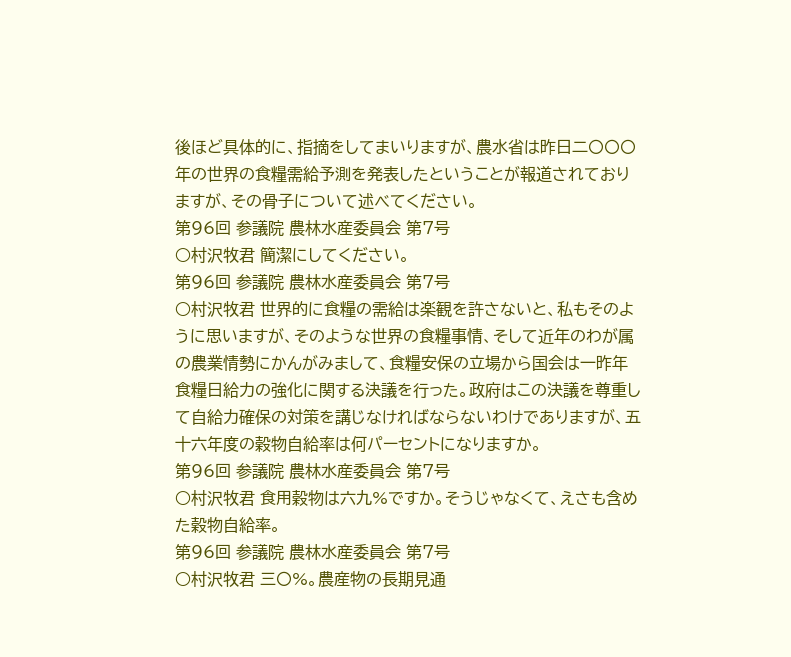後ほど具体的に、指摘をしてまいりますが、農水省は昨日二〇〇〇年の世界の食糧需給予測を発表したということが報道されておりますが、その骨子について述べてください。
第96回 参議院 農林水産委員会 第7号
○村沢牧君 簡潔にしてください。
第96回 参議院 農林水産委員会 第7号
○村沢牧君 世界的に食糧の需給は楽観を許さないと、私もそのように思いますが、そのような世界の食糧事情、そして近年のわが属の農業情勢にかんがみまして、食糧安保の立場から国会は一昨年食糧日給力の強化に関する決議を行った。政府はこの決議を尊重して自給力確保の対策を講じなければならないわけでありますが、五十六年度の穀物自給率は何パーセントになりますか。
第96回 参議院 農林水産委員会 第7号
○村沢牧君 食用穀物は六九%ですか。そうじゃなくて、えさも含めた穀物自給率。
第96回 参議院 農林水産委員会 第7号
○村沢牧君 三〇%。農産物の長期見通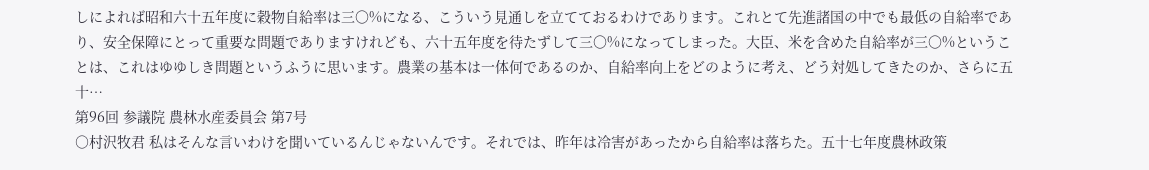しによれば昭和六十五年度に穀物自給率は三〇%になる、こういう見通しを立てておるわけであります。これとて先進諸国の中でも最低の自給率であり、安全保障にとって重要な問題でありますけれども、六十五年度を待たずして三〇%になってしまった。大臣、米を含めた自給率が三〇%ということは、これはゆゆしき問題というふうに思います。農業の基本は一体何であるのか、自給率向上をどのように考え、どう対処してきたのか、さらに五十…
第96回 参議院 農林水産委員会 第7号
○村沢牧君 私はそんな言いわけを聞いているんじゃないんです。それでは、昨年は冷害があったから自給率は落ちた。五十七年度農林政策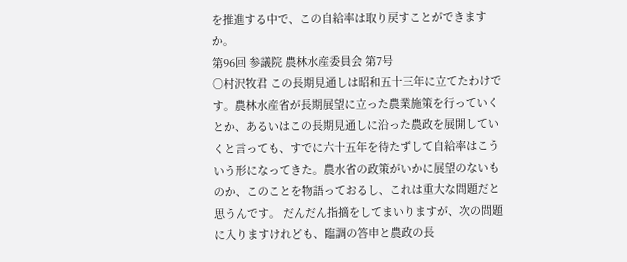を推進する中で、この自給率は取り戻すことができますか。
第96回 参議院 農林水産委員会 第7号
○村沢牧君 この長期見通しは昭和五十三年に立てたわけです。農林水産省が長期展望に立った農業施策を行っていくとか、あるいはこの長期見通しに沿った農政を展開していくと言っても、すでに六十五年を待たずして自給率はこういう形になってきた。農水省の政策がいかに展望のないものか、このことを物語っておるし、これは重大な問題だと思うんです。 だんだん指摘をしてまいりますが、次の問題に入りますけれども、臨調の答申と農政の長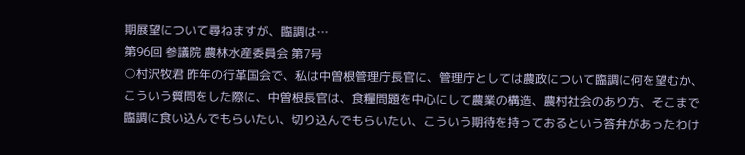期展望について尋ねますが、臨調は…
第96回 参議院 農林水産委員会 第7号
○村沢牧君 昨年の行革国会で、私は中曽根管理庁長官に、管理庁としては農政について臨調に何を望むか、こういう質問をした際に、中曽根長官は、食糧問題を中心にして農業の構造、農村社会のあり方、そこまで臨調に食い込んでもらいたい、切り込んでもらいたい、こういう期待を持っておるという答弁があったわけ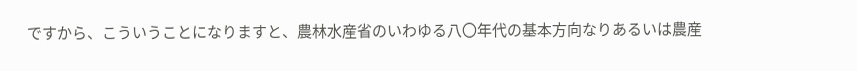ですから、こういうことになりますと、農林水産省のいわゆる八〇年代の基本方向なりあるいは農産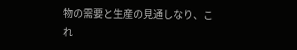物の需要と生産の見通しなり、これ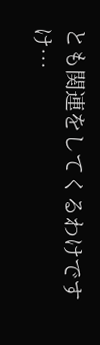とも関連をしてくるわけですけ…